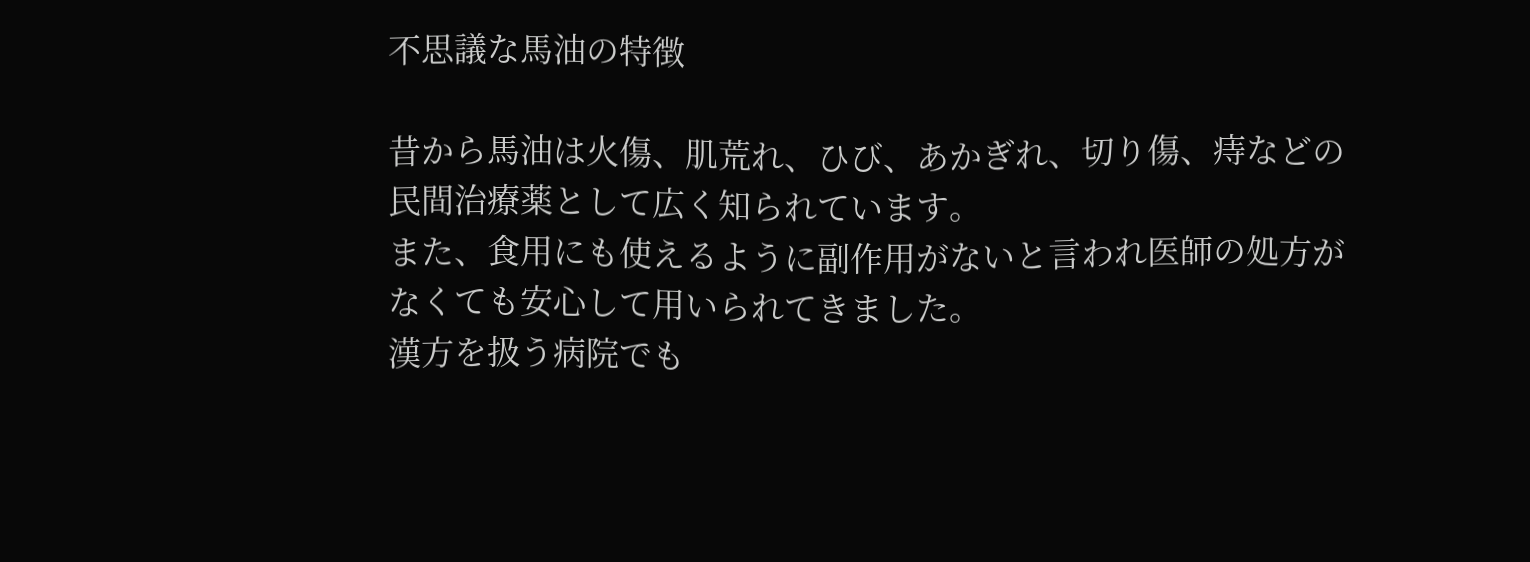不思議な馬油の特徴

昔から馬油は火傷、肌荒れ、ひび、あかぎれ、切り傷、痔などの民間治療薬として広く知られています。
また、食用にも使えるように副作用がないと言われ医師の処方がなくても安心して用いられてきました。
漢方を扱う病院でも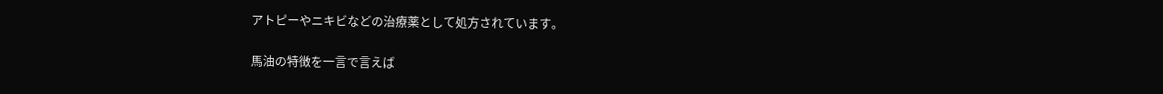アトピーやニキビなどの治療薬として処方されています。

馬油の特徴を一言で言えば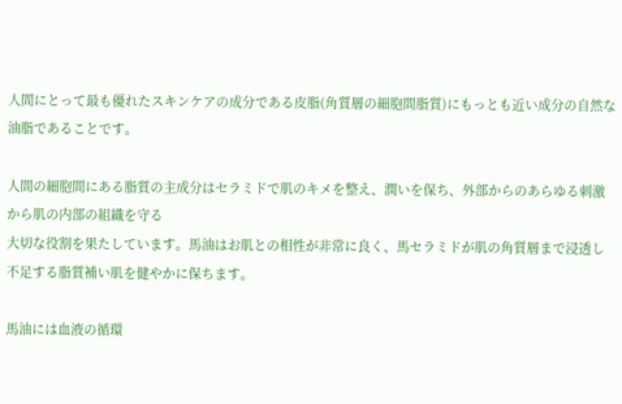人間にとって最も優れたスキンケアの成分である皮脂(角質層の細胞間脂質)にもっとも近い成分の自然な油脂であることです。

人間の細胞間にある脂質の主成分はセラミドで肌のキメを整え、潤いを保ち、外部からのあらゆる刺激から肌の内部の組織を守る
大切な役割を果たしています。馬油はお肌との相性が非常に良く、馬セラミドが肌の角質層まで浸透し不足する脂質補い肌を健やかに保ちます。

馬油には血液の循環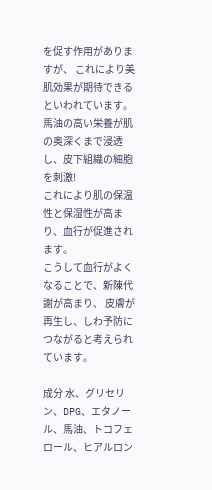を促す作用がありますが、 これにより美肌効果が期待できるといわれています。
馬油の高い栄養が肌の奥深くまで浸透し、皮下組織の細胞を刺激!
これにより肌の保温性と保湿性が高まり、血行が促進されます。
こうして血行がよくなることで、新陳代謝が高まり、 皮膚が再生し、しわ予防につながると考えられています。

成分 水、グリセリン、DPG、エタノール、馬油、トコフェロール、ヒアルロン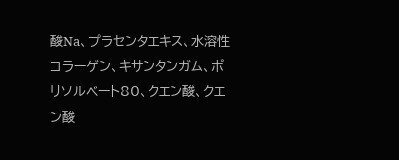酸Na、プラセンタエキス、水溶性コラーゲン、キサンタンガム、ポリソルベート80、クエン酸、クエン酸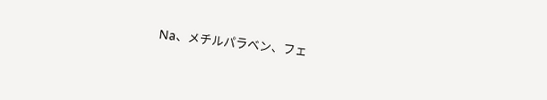Na、メチルパラベン、フェ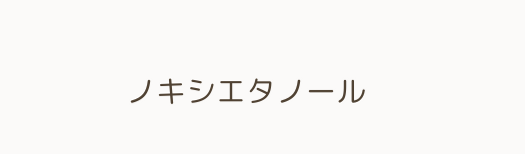ノキシエタノール